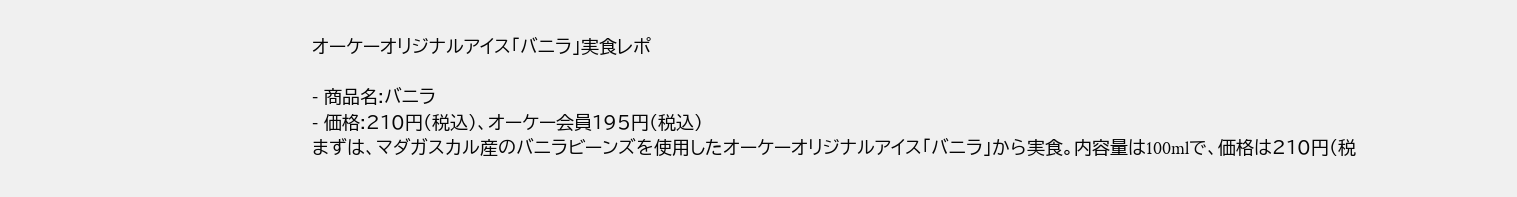オーケーオリジナルアイス「バニラ」実食レポ

- 商品名:バニラ
- 価格:210円(税込)、オーケー会員195円(税込)
まずは、マダガスカル産のバニラビーンズを使用したオーケーオリジナルアイス「バニラ」から実食。内容量は100mlで、価格は210円(税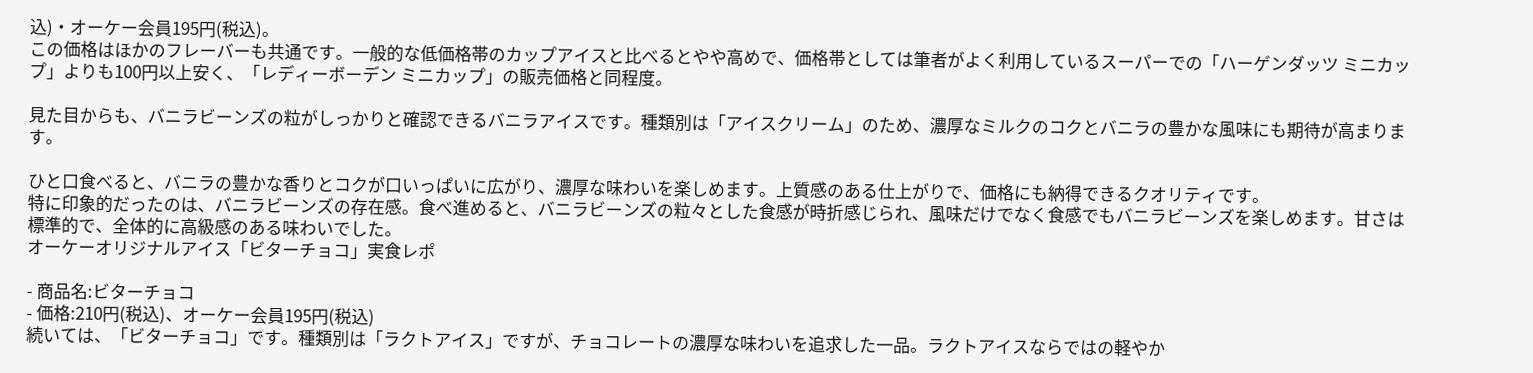込)・オーケー会員195円(税込)。
この価格はほかのフレーバーも共通です。一般的な低価格帯のカップアイスと比べるとやや高めで、価格帯としては筆者がよく利用しているスーパーでの「ハーゲンダッツ ミニカップ」よりも100円以上安く、「レディーボーデン ミニカップ」の販売価格と同程度。

見た目からも、バニラビーンズの粒がしっかりと確認できるバニラアイスです。種類別は「アイスクリーム」のため、濃厚なミルクのコクとバニラの豊かな風味にも期待が高まります。

ひと口食べると、バニラの豊かな香りとコクが口いっぱいに広がり、濃厚な味わいを楽しめます。上質感のある仕上がりで、価格にも納得できるクオリティです。
特に印象的だったのは、バニラビーンズの存在感。食べ進めると、バニラビーンズの粒々とした食感が時折感じられ、風味だけでなく食感でもバニラビーンズを楽しめます。甘さは標準的で、全体的に高級感のある味わいでした。
オーケーオリジナルアイス「ビターチョコ」実食レポ

- 商品名:ビターチョコ
- 価格:210円(税込)、オーケー会員195円(税込)
続いては、「ビターチョコ」です。種類別は「ラクトアイス」ですが、チョコレートの濃厚な味わいを追求した一品。ラクトアイスならではの軽やか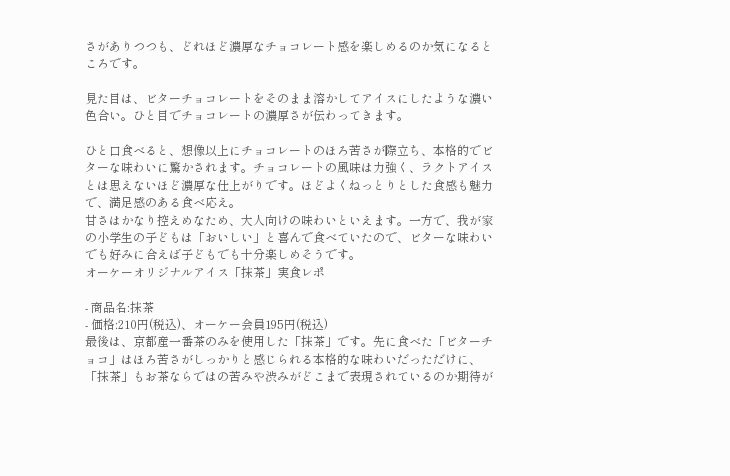さがありつつも、どれほど濃厚なチョコレート感を楽しめるのか気になるところです。

見た目は、ビターチョコレートをそのまま溶かしてアイスにしたような濃い色合い。ひと目でチョコレートの濃厚さが伝わってきます。

ひと口食べると、想像以上にチョコレートのほろ苦さが際立ち、本格的でビターな味わいに驚かされます。チョコレートの風味は力強く、ラクトアイスとは思えないほど濃厚な仕上がりです。ほどよくねっとりとした食感も魅力で、満足感のある食べ応え。
甘さはかなり控えめなため、大人向けの味わいといえます。一方で、我が家の小学生の子どもは「おいしい」と喜んで食べていたので、ビターな味わいでも好みに合えば子どもでも十分楽しめそうです。
オーケーオリジナルアイス「抹茶」実食レポ

- 商品名:抹茶
- 価格:210円(税込)、オーケー会員195円(税込)
最後は、京都産一番茶のみを使用した「抹茶」です。先に食べた「ビターチョコ」はほろ苦さがしっかりと感じられる本格的な味わいだっただけに、「抹茶」もお茶ならではの苦みや渋みがどこまで表現されているのか期待が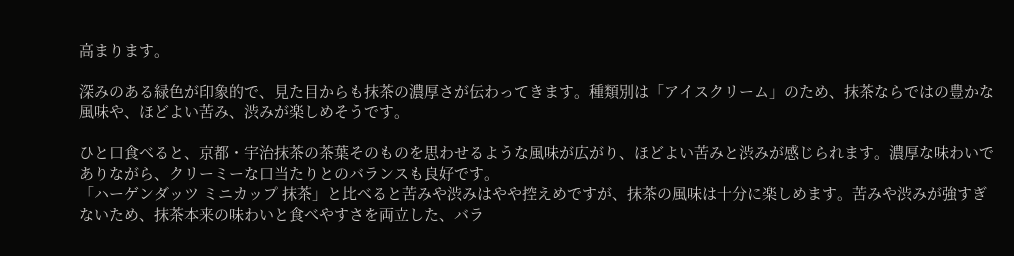高まります。

深みのある緑色が印象的で、見た目からも抹茶の濃厚さが伝わってきます。種類別は「アイスクリーム」のため、抹茶ならではの豊かな風味や、ほどよい苦み、渋みが楽しめそうです。

ひと口食べると、京都・宇治抹茶の茶葉そのものを思わせるような風味が広がり、ほどよい苦みと渋みが感じられます。濃厚な味わいでありながら、クリーミーな口当たりとのバランスも良好です。
「ハーゲンダッツ ミニカップ 抹茶」と比べると苦みや渋みはやや控えめですが、抹茶の風味は十分に楽しめます。苦みや渋みが強すぎないため、抹茶本来の味わいと食べやすさを両立した、バラ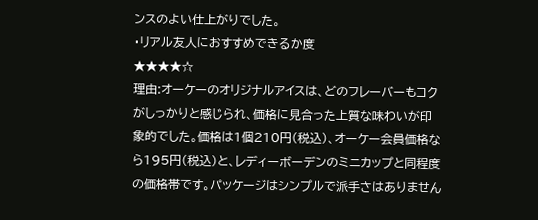ンスのよい仕上がりでした。
・リアル友人におすすめできるか度
★★★★☆
理由:オーケーのオリジナルアイスは、どのフレーバーもコクがしっかりと感じられ、価格に見合った上質な味わいが印象的でした。価格は1個210円(税込)、オーケー会員価格なら195円(税込)と、レディーボーデンのミニカップと同程度の価格帯です。パッケージはシンプルで派手さはありません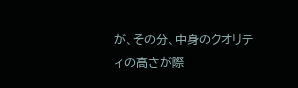が、その分、中身のクオリティの高さが際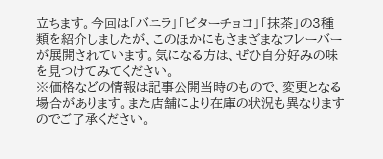立ちます。今回は「バニラ」「ビターチョコ」「抹茶」の3種類を紹介しましたが、このほかにもさまざまなフレーバーが展開されています。気になる方は、ぜひ自分好みの味を見つけてみてください。
※価格などの情報は記事公開当時のもので、変更となる場合があります。また店舗により在庫の状況も異なりますのでご了承ください。